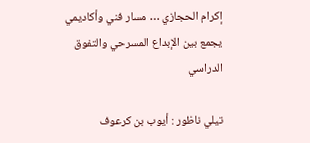إكرام الحجازي … مسار فني وأكاديمي يجمع بين الإبداع المسرحي والتفوق الدراسي

تيلي ناظور : أيوب بن كرعوف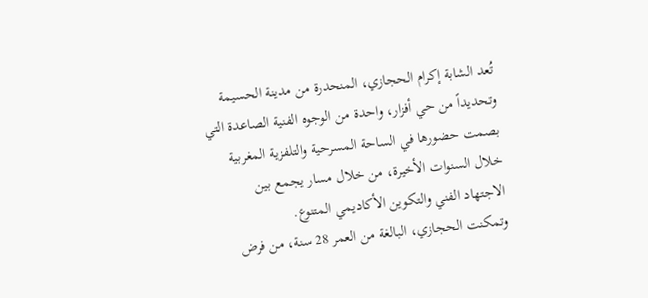تُعد الشابة إكرام الحجازي، المنحدرة من مدينة الحسيمة وتحديداً من حي أفزار، واحدة من الوجوه الفنية الصاعدة التي بصمت حضورها في الساحة المسرحية والتلفزية المغربية خلال السنوات الأخيرة، من خلال مسار يجمع بين الاجتهاد الفني والتكوين الأكاديمي المتنوع.
وتمكنت الحجازي، البالغة من العمر 28 سنة، من فرض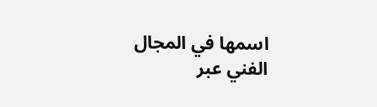اسمها في المجال الفني عبر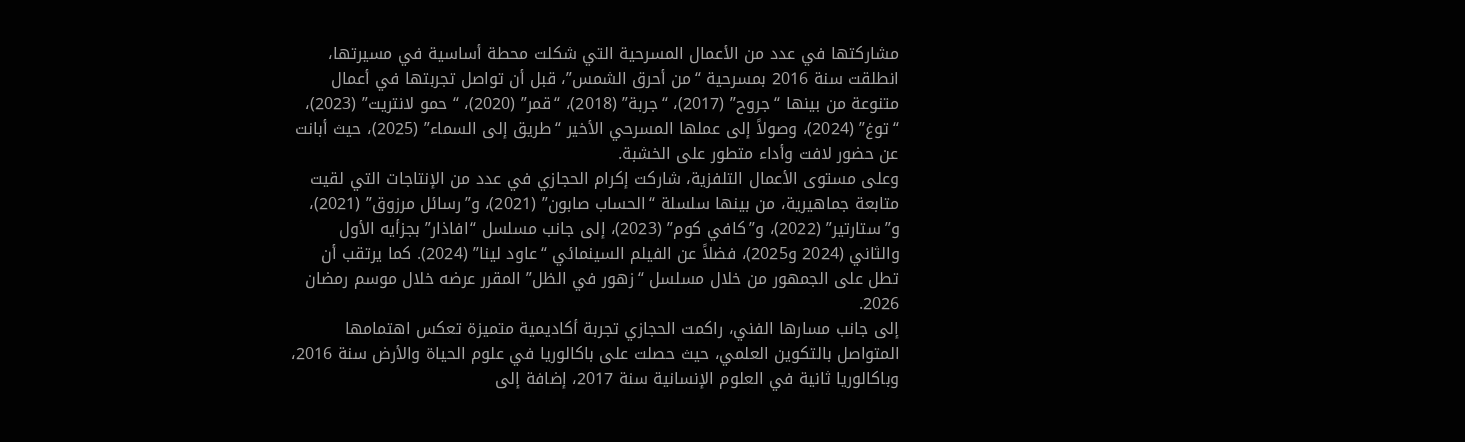مشاركتها في عدد من الأعمال المسرحية التي شكلت محطة أساسية في مسيرتها، انطلقت سنة 2016 بمسرحية “من أحرق الشمس”، قبل أن تواصل تجربتها في أعمال متنوعة من بينها “جروح” (2017)، “جربة” (2018)، “قمر” (2020)، “حمو لانتريت” (2023)، “توغ” (2024)، وصولاً إلى عملها المسرحي الأخير “طريق إلى السماء” (2025)، حيث أبانت عن حضور لافت وأداء متطور على الخشبة.
وعلى مستوى الأعمال التلفزية، شاركت إكرام الحجازي في عدد من الإنتاجات التي لقيت متابعة جماهيرية، من بينها سلسلة “الحساب صابون” (2021)، و”رسائل مرزوق” (2021)، و”ستارتير” (2022)، و”كافي كوم” (2023)، إلى جانب مسلسل “افاذار” بجزأيه الأول والثاني (2024 و2025)، فضلاً عن الفيلم السينمائي “عاود لينا” (2024). كما يرتقب أن تطل على الجمهور من خلال مسلسل “زهور في الظل” المقرر عرضه خلال موسم رمضان 2026.
إلى جانب مسارها الفني، راكمت الحجازي تجربة أكاديمية متميزة تعكس اهتمامها المتواصل بالتكوين العلمي، حيث حصلت على باكالوريا في علوم الحياة والأرض سنة 2016، وباكالوريا ثانية في العلوم الإنسانية سنة 2017، إضافة إلى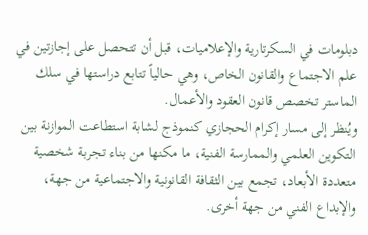دبلومات في السكرتارية والإعلاميات، قبل أن تتحصل على إجازتين في علم الاجتماع والقانون الخاص، وهي حالياً تتابع دراستها في سلك الماستر تخصص قانون العقود والأعمال.
ويُنظر إلى مسار إكرام الحجازي كنموذج لشابة استطاعت الموازنة بين التكوين العلمي والممارسة الفنية، ما مكنها من بناء تجربة شخصية متعددة الأبعاد، تجمع بين الثقافة القانونية والاجتماعية من جهة، والإبداع الفني من جهة أخرى.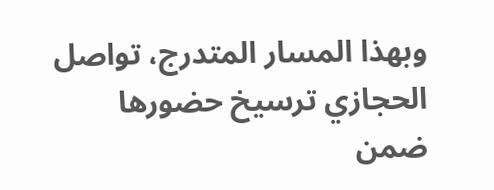وبهذا المسار المتدرج، تواصل الحجازي ترسيخ حضورها ضمن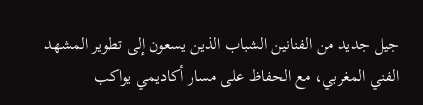جيل جديد من الفنانين الشباب الذين يسعون إلى تطوير المشهد الفني المغربي، مع الحفاظ على مسار أكاديمي يواكب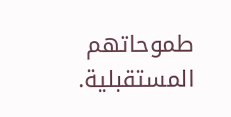طموحاتهم المستقبلية.